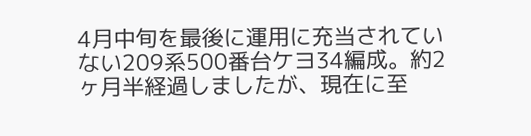4月中旬を最後に運用に充当されていない209系500番台ケヨ34編成。約2ヶ月半経過しましたが、現在に至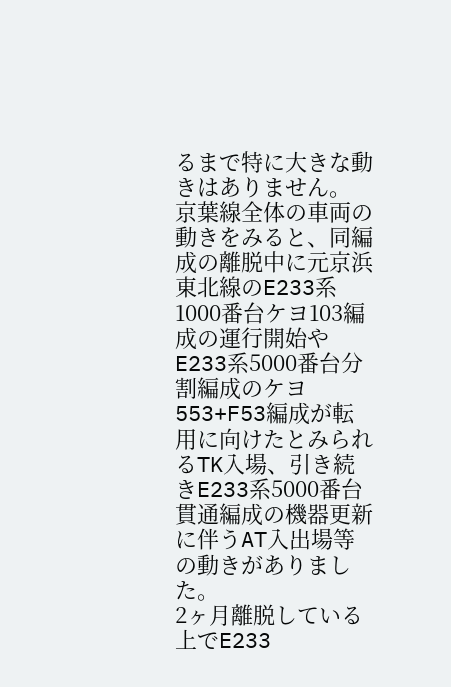るまで特に大きな動きはありません。
京葉線全体の車両の動きをみると、同編成の離脱中に元京浜東北線のE233系1000番台ケヨ103編成の運行開始やE233系5000番台分割編成のケヨ553+F53編成が転用に向けたとみられるTK入場、引き続きE233系5000番台貫通編成の機器更新に伴うAT入出場等の動きがありました。
2ヶ月離脱している上でE233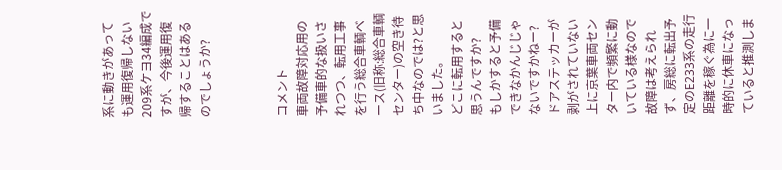系に動きがあっても運用復帰しない209系ケヨ34編成ですが、今後運用復帰することはあるのでしょうか?



コメント
車両故障対応用の予備車的な扱いされつつ、転用工事を行う総合車輌ベース(旧称:総合車輌センター)の空き待ち中なのでは?と思いました。
どこに転用すると思うんですか?
もしかすると予備できなかんじじゃないですかねー?
ドアステッカーが剥がされていない上に京葉車両センター内で頻繁に動いている様なので故障は考えられず、房総に転出予定のE233系の走行距離を稼ぐ為に一時的に休車になっていると推測しま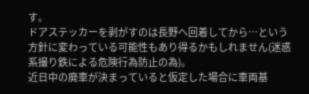す。
ドアステッカーを剥がすのは長野へ回着してから…という方針に変わっている可能性もあり得るかもしれません(迷惑系撮り鉄による危険行為防止の為)。
近日中の廃車が決まっていると仮定した場合に車両基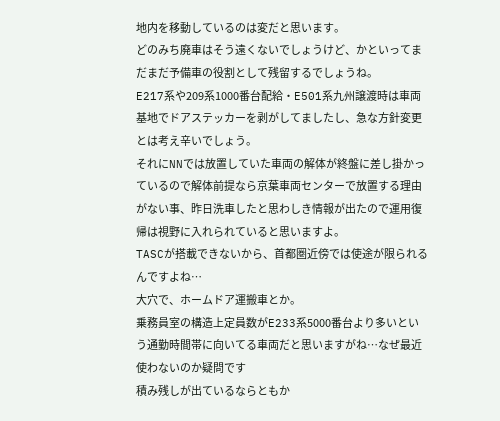地内を移動しているのは変だと思います。
どのみち廃車はそう遠くないでしょうけど、かといってまだまだ予備車の役割として残留するでしょうね。
E217系や209系1000番台配給・E501系九州譲渡時は車両基地でドアステッカーを剥がしてましたし、急な方針変更とは考え辛いでしょう。
それにNNでは放置していた車両の解体が終盤に差し掛かっているので解体前提なら京葉車両センターで放置する理由がない事、昨日洗車したと思わしき情報が出たので運用復帰は視野に入れられていると思いますよ。
TASCが搭載できないから、首都圏近傍では使途が限られるんですよね…
大穴で、ホームドア運搬車とか。
乗務員室の構造上定員数がE233系5000番台より多いという通勤時間帯に向いてる車両だと思いますがね…なぜ最近使わないのか疑問です
積み残しが出ているならともか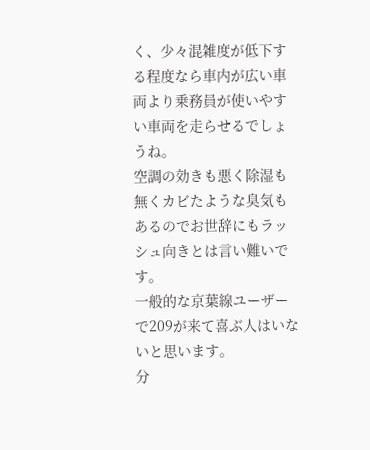く、少々混雑度が低下する程度なら車内が広い車両より乗務員が使いやすい車両を走らせるでしょうね。
空調の効きも悪く除湿も無くカビたような臭気もあるのでお世辞にもラッシュ向きとは言い難いです。
一般的な京葉線ユーザーで209が来て喜ぶ人はいないと思います。
分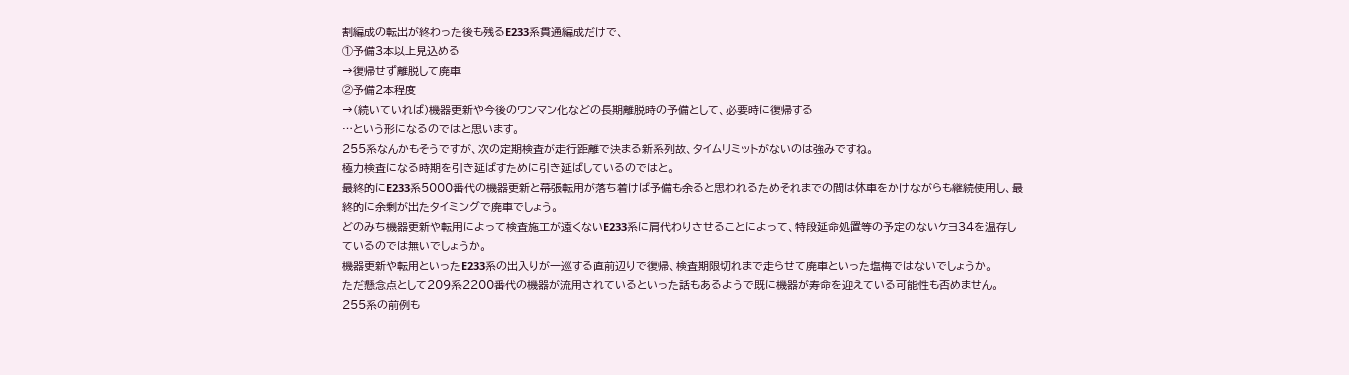割編成の転出が終わった後も残るE233系貫通編成だけで、
①予備3本以上見込める
→復帰せず離脱して廃車
②予備2本程度
→(続いていれば)機器更新や今後のワンマン化などの長期離脱時の予備として、必要時に復帰する
…という形になるのではと思います。
255系なんかもそうですが、次の定期検査が走行距離で決まる新系列故、タイムリミットがないのは強みですね。
極力検査になる時期を引き延ばすために引き延ばしているのではと。
最終的にE233系5000番代の機器更新と幕張転用が落ち着けば予備も余ると思われるためそれまでの間は休車をかけながらも継続使用し、最終的に余剰が出たタイミングで廃車でしょう。
どのみち機器更新や転用によって検査施工が遠くないE233系に肩代わりさせることによって、特段延命処置等の予定のないケヨ34を温存しているのでは無いでしょうか。
機器更新や転用といったE233系の出入りが一巡する直前辺りで復帰、検査期限切れまで走らせて廃車といった塩梅ではないでしょうか。
ただ懸念点として209系2200番代の機器が流用されているといった話もあるようで既に機器が寿命を迎えている可能性も否めません。
255系の前例も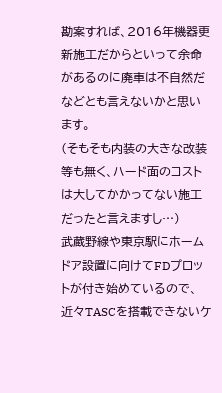勘案すれば、2016年機器更新施工だからといって余命があるのに廃車は不自然だなどとも言えないかと思います。
(そもそも内装の大きな改装等も無く、ハード面のコストは大してかかってない施工だったと言えますし…)
武蔵野線や東京駅にホームドア設置に向けてFDプロットが付き始めているので、
近々TASCを搭載できないケ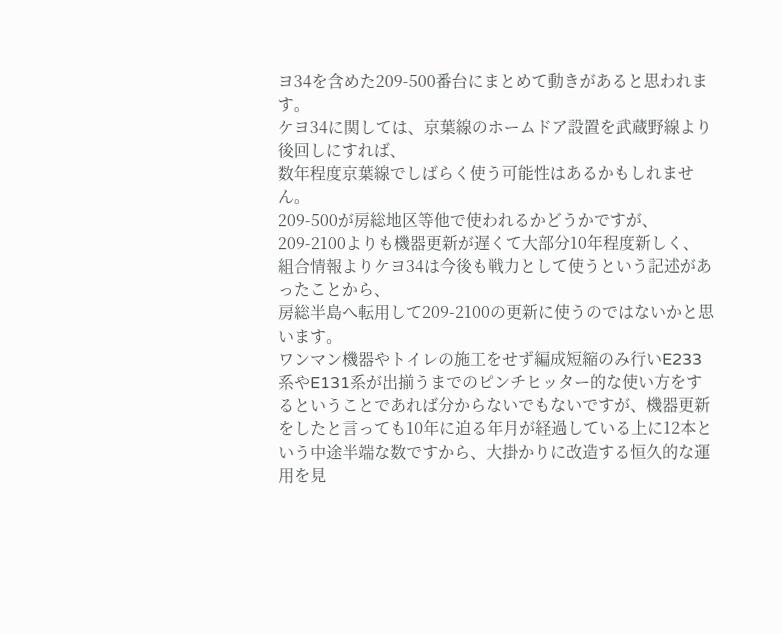ヨ34を含めた209-500番台にまとめて動きがあると思われます。
ケヨ34に関しては、京葉線のホームドア設置を武蔵野線より後回しにすれば、
数年程度京葉線でしばらく使う可能性はあるかもしれません。
209-500が房総地区等他で使われるかどうかですが、
209-2100よりも機器更新が遅くて大部分10年程度新しく、
組合情報よりケヨ34は今後も戦力として使うという記述があったことから、
房総半島へ転用して209-2100の更新に使うのではないかと思います。
ワンマン機器やトイレの施工をせず編成短縮のみ行いE233系やE131系が出揃うまでのピンチヒッター的な使い方をするということであれば分からないでもないですが、機器更新をしたと言っても10年に迫る年月が経過している上に12本という中途半端な数ですから、大掛かりに改造する恒久的な運用を見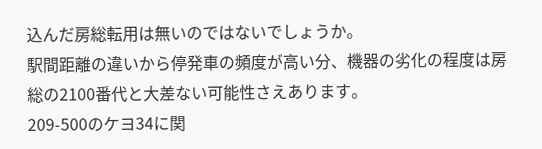込んだ房総転用は無いのではないでしょうか。
駅間距離の違いから停発車の頻度が高い分、機器の劣化の程度は房総の2100番代と大差ない可能性さえあります。
209-500のケヨ34に関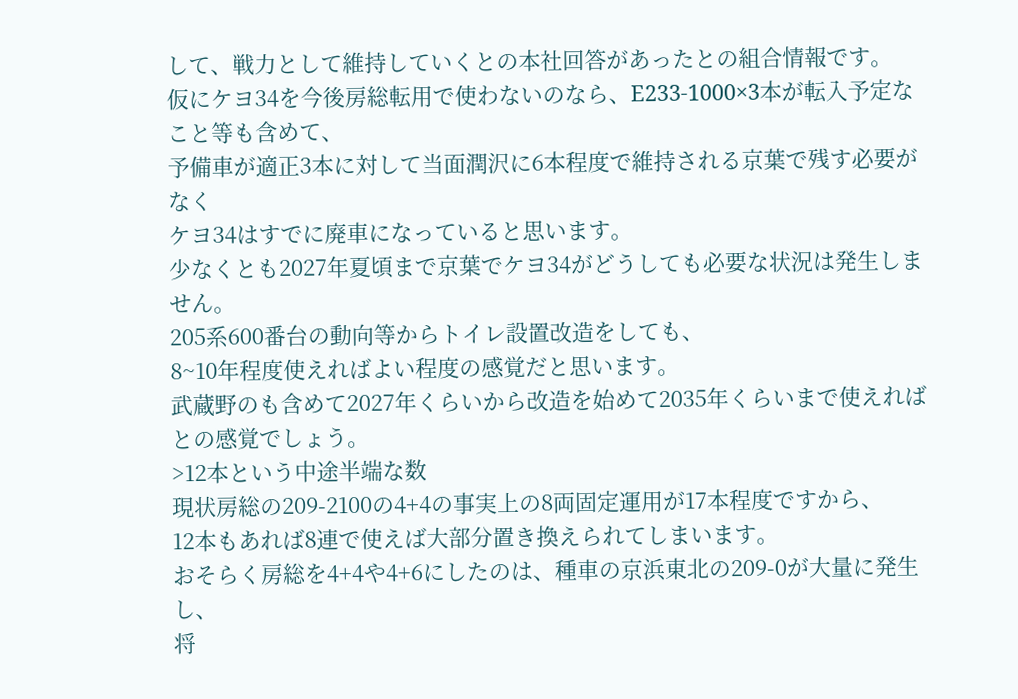して、戦力として維持していくとの本社回答があったとの組合情報です。
仮にケヨ34を今後房総転用で使わないのなら、E233-1000×3本が転入予定なこと等も含めて、
予備車が適正3本に対して当面潤沢に6本程度で維持される京葉で残す必要がなく
ケヨ34はすでに廃車になっていると思います。
少なくとも2027年夏頃まで京葉でケヨ34がどうしても必要な状況は発生しません。
205系600番台の動向等からトイレ設置改造をしても、
8~10年程度使えればよい程度の感覚だと思います。
武蔵野のも含めて2027年くらいから改造を始めて2035年くらいまで使えればとの感覚でしょう。
>12本という中途半端な数
現状房総の209-2100の4+4の事実上の8両固定運用が17本程度ですから、
12本もあれば8連で使えば大部分置き換えられてしまいます。
おそらく房総を4+4や4+6にしたのは、種車の京浜東北の209-0が大量に発生し、
将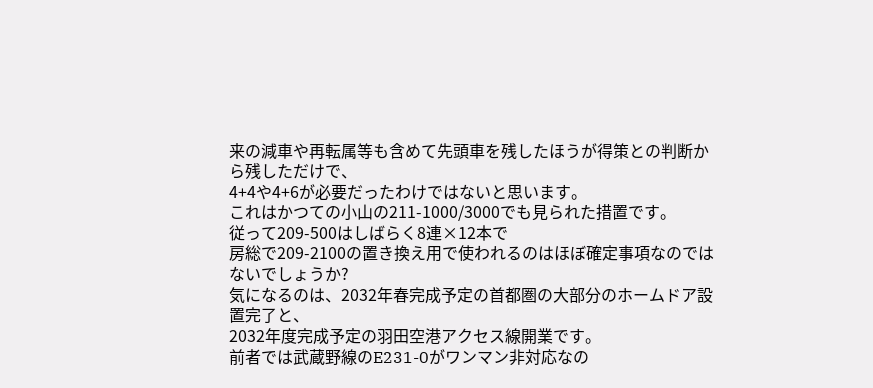来の減車や再転属等も含めて先頭車を残したほうが得策との判断から残しただけで、
4+4や4+6が必要だったわけではないと思います。
これはかつての小山の211-1000/3000でも見られた措置です。
従って209-500はしばらく8連×12本で
房総で209-2100の置き換え用で使われるのはほぼ確定事項なのではないでしょうか?
気になるのは、2032年春完成予定の首都圏の大部分のホームドア設置完了と、
2032年度完成予定の羽田空港アクセス線開業です。
前者では武蔵野線のE231-0がワンマン非対応なの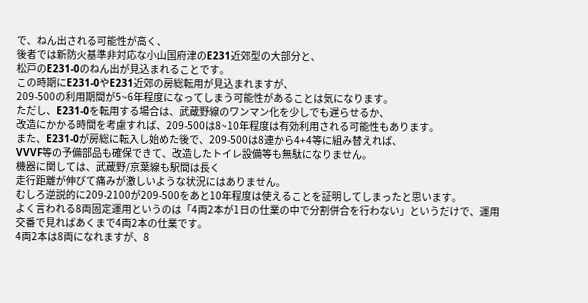で、ねん出される可能性が高く、
後者では新防火基準非対応な小山国府津のE231近郊型の大部分と、
松戸のE231-0のねん出が見込まれることです。
この時期にE231-0やE231近郊の房総転用が見込まれますが、
209-500の利用期間が5~6年程度になってしまう可能性があることは気になります。
ただし、E231-0を転用する場合は、武蔵野線のワンマン化を少しでも遅らせるか、
改造にかかる時間を考慮すれば、209-500は8~10年程度は有効利用される可能性もあります。
また、E231-0が房総に転入し始めた後で、209-500は8連から4+4等に組み替えれば、
VVVF等の予備部品も確保できて、改造したトイレ設備等も無駄になりません。
機器に関しては、武蔵野/京葉線も駅間は長く
走行距離が伸びて痛みが激しいような状況にはありません。
むしろ逆説的に209-2100が209-500をあと10年程度は使えることを証明してしまったと思います。
よく言われる8両固定運用というのは「4両2本が1日の仕業の中で分割併合を行わない」というだけで、運用交番で見ればあくまで4両2本の仕業です。
4両2本は8両になれますが、8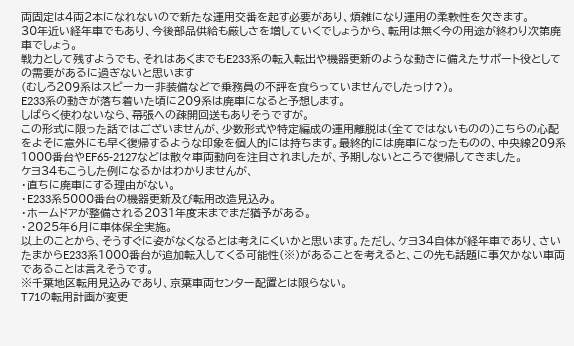両固定は4両2本になれないので新たな運用交番を起す必要があり、煩雑になり運用の柔軟性を欠きます。
30年近い経年車でもあり、今後部品供給も厳しさを増していくでしょうから、転用は無く今の用途が終わり次第廃車でしょう。
戦力として残すようでも、それはあくまでもE233系の転入転出や機器更新のような動きに備えたサポート役としての需要があるに過ぎないと思います
(むしろ209系はスピーカー非装備などで乗務員の不評を食らっていませんでしたっけ?)。
E233系の動きが落ち着いた頃に209系は廃車になると予想します。
しばらく使わないなら、幕張への疎開回送もありそうですが。
この形式に限った話ではございませんが、少数形式や特定編成の運用離脱は(全てではないものの)こちらの心配をよそに意外にも早く復帰するような印象を個人的には持ちます。最終的には廃車になったものの、中央線209系1000番台やEF65-2127などは散々車両動向を注目されましたが、予期しないところで復帰してきました。
ケヨ34もこうした例になるかはわかりませんが、
・直ちに廃車にする理由がない。
・E233系5000番台の機器更新及び転用改造見込み。
・ホームドアが整備される2031年度末までまだ猶予がある。
・2025年6月に車体保全実施。
以上のことから、そうすぐに姿がなくなるとは考えにくいかと思います。ただし、ケヨ34自体が経年車であり、さいたまからE233系1000番台が追加転入してくる可能性(※)があることを考えると、この先も話題に事欠かない車両であることは言えそうです。
※千葉地区転用見込みであり、京葉車両センター配置とは限らない。
T71の転用計画が変更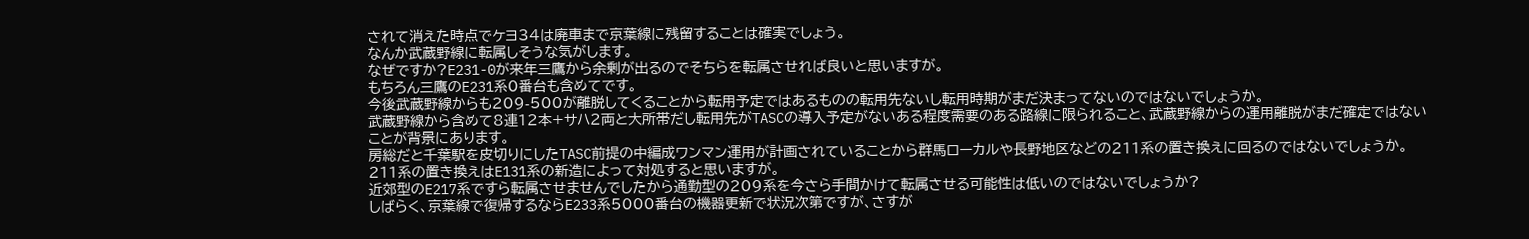されて消えた時点でケヨ34は廃車まで京葉線に残留することは確実でしょう。
なんか武蔵野線に転属しそうな気がします。
なぜですか?E231-0が来年三鷹から余剰が出るのでそちらを転属させれば良いと思いますが。
もちろん三鷹のE231系0番台も含めてです。
今後武蔵野線からも209-500が離脱してくることから転用予定ではあるものの転用先ないし転用時期がまだ決まってないのではないでしょうか。
武蔵野線から含めて8連12本+サハ2両と大所帯だし転用先がTASCの導入予定がないある程度需要のある路線に限られること、武蔵野線からの運用離脱がまだ確定ではないことが背景にあります。
房総だと千葉駅を皮切りにしたTASC前提の中編成ワンマン運用が計画されていることから群馬ローカルや長野地区などの211系の置き換えに回るのではないでしょうか。
211系の置き換えはE131系の新造によって対処すると思いますが。
近郊型のE217系ですら転属させませんでしたから通勤型の209系を今さら手間かけて転属させる可能性は低いのではないでしょうか?
しばらく、京葉線で復帰するならE233系5000番台の機器更新で状況次第ですが、さすが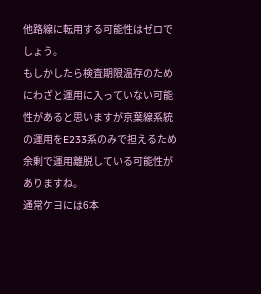他路線に転用する可能性はゼロでしょう。
もしかしたら検査期限温存のためにわざと運用に入っていない可能性があると思いますが京葉線系統の運用をE233系のみで担えるため余剰で運用離脱している可能性がありますね。
通常ケヨには6本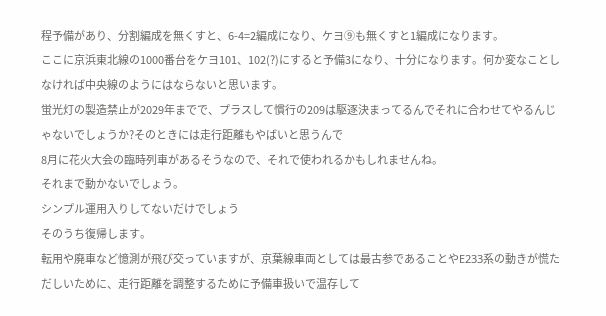程予備があり、分割編成を無くすと、6-4=2編成になり、ケヨ⑨も無くすと1編成になります。
ここに京浜東北線の1000番台をケヨ101、102(?)にすると予備3になり、十分になります。何か変なことしなければ中央線のようにはならないと思います。
蛍光灯の製造禁止が2029年までで、プラスして慣行の209は駆逐決まってるんでそれに合わせてやるんじゃないでしょうか?そのときには走行距離もやばいと思うんで
8月に花火大会の臨時列車があるそうなので、それで使われるかもしれませんね。
それまで動かないでしょう。
シンプル運用入りしてないだけでしょう
そのうち復帰します。
転用や廃車など憶測が飛び交っていますが、京葉線車両としては最古参であることやE233系の動きが慌ただしいために、走行距離を調整するために予備車扱いで温存して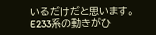いるだけだと思います。
E233系の動きがひ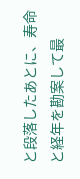と段落したあとに、寿命と経年を勘案して最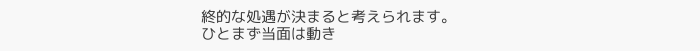終的な処遇が決まると考えられます。
ひとまず当面は動き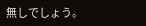無しでしょう。